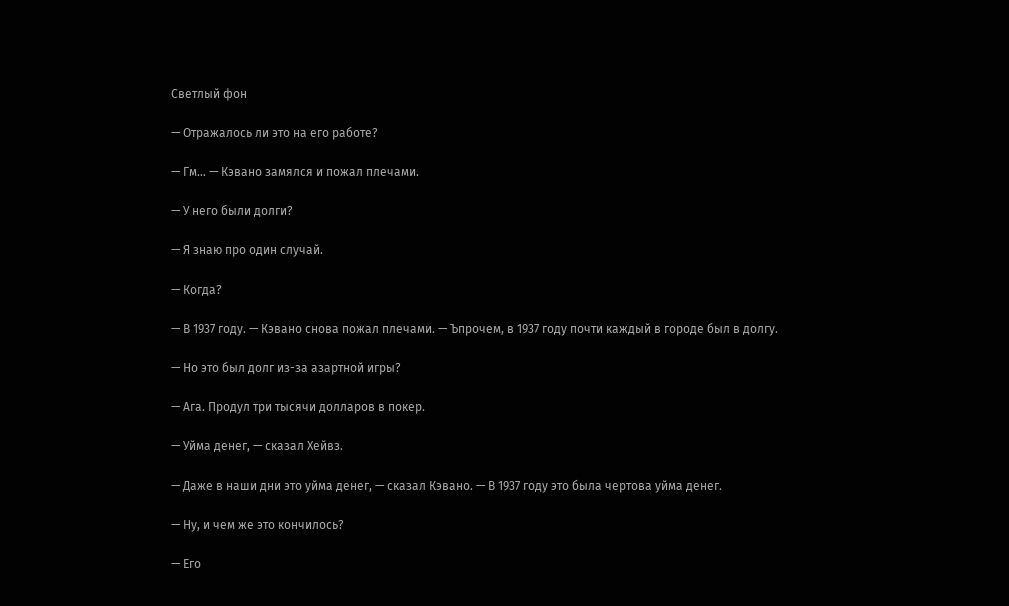Светлый фон

— Отражалось ли это на его работе?

— Гм… — Кэвано замялся и пожал плечами.

— У него были долги?

— Я знаю про один случай.

— Когда?

— В 1937 году. — Кэвано снова пожал плечами. — Ъпрочем, в 1937 году почти каждый в городе был в долгу.

— Но это был долг из-за азартной игры?

— Ага. Продул три тысячи долларов в покер.

— Уйма денег, — сказал Хейвз.

— Даже в наши дни это уйма денег, — сказал Кэвано. — В 1937 году это была чертова уйма денег.

— Ну, и чем же это кончилось?

— Его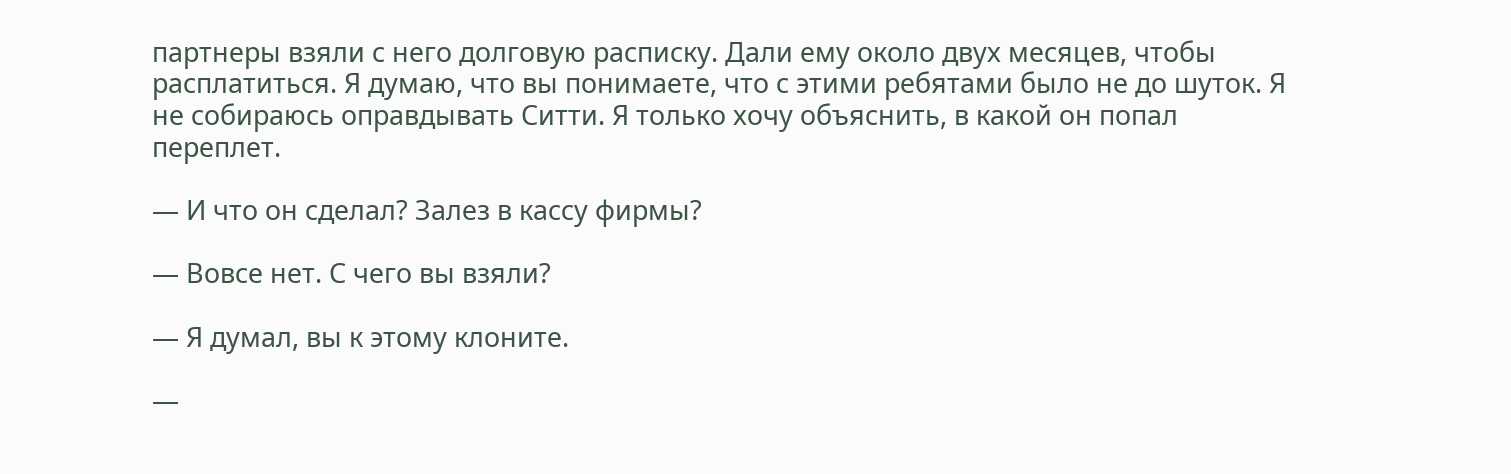партнеры взяли с него долговую расписку. Дали ему около двух месяцев, чтобы расплатиться. Я думаю, что вы понимаете, что с этими ребятами было не до шуток. Я не собираюсь оправдывать Ситти. Я только хочу объяснить, в какой он попал переплет.

— И что он сделал? Залез в кассу фирмы?

— Вовсе нет. С чего вы взяли?

— Я думал, вы к этому клоните.

—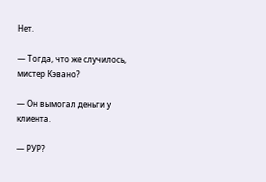Нет.

— Тогда, что же случилось, мистер Кэвано?

— Он вымогал деньги у клиента.

— РУР?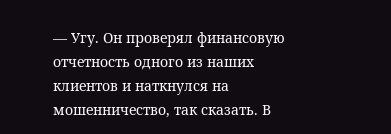— Угу. Он проверял финансовую отчетность одного из наших клиентов и наткнулся на мошенничество, так сказать. В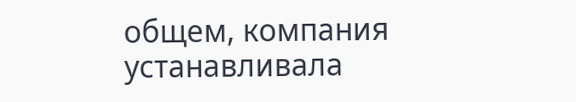общем, компания устанавливала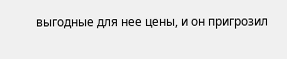выгодные для нее цены, и он пригрозил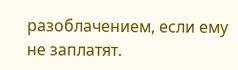разоблачением, если ему не заплатят.